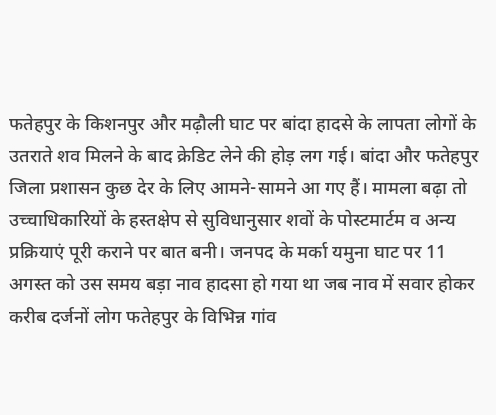फतेहपुर के किशनपुर और मढ़ौली घाट पर बांदा हादसे के लापता लोगों के उतराते शव मिलने के बाद क्रेडिट लेने की होड़ लग गई। बांदा और फतेहपुर जिला प्रशासन कुछ देर के लिए आमने-सामने आ गए हैं। मामला बढ़ा तो उच्चाधिकारियों के हस्तक्षेप से सुविधानुसार शवों के पोस्टमार्टम व अन्य प्रक्रियाएं पूरी कराने पर बात बनी। जनपद के मर्का यमुना घाट पर 11 अगस्त को उस समय बड़ा नाव हादसा हो गया था जब नाव में सवार होकर करीब दर्जनों लोग फतेहपुर के विभिन्न गांव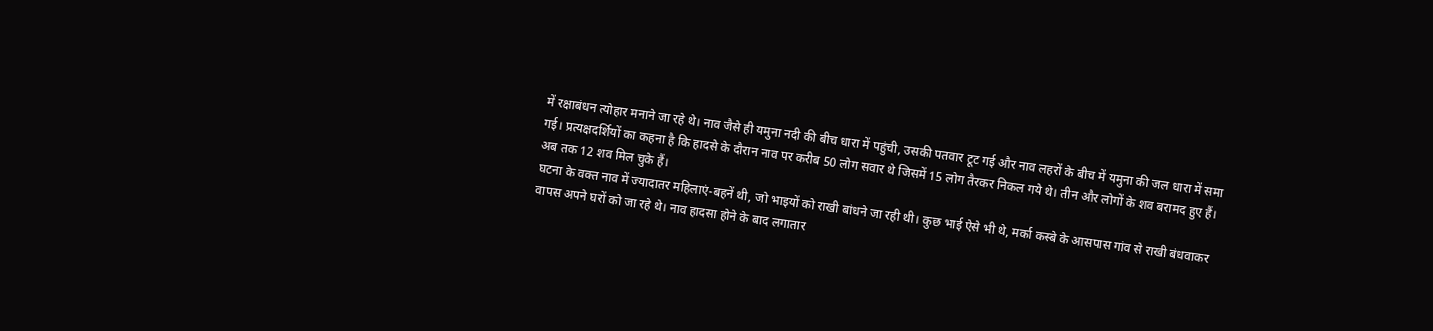में रक्षाबंधन त्योहार मनाने जा रहे थे। नाव जैसे ही यमुना नदी की बीच धारा में पहुंची, उसकी पतवार टूट गई और नाव लहरों के बीच में यमुना की जल धारा में समा गई। प्रत्यक्षदर्शियों का कहना है कि हादसे के दौरान नाव पर करीब 50 लोग सवार थे जिसमें 15 लोग तैरकर निकल गये थे। तीन और लोगों के शव बरामद हुए हैं। अब तक 12 शव मिल चुके हैं।
घटना के वक्त नाव में ज्यादातर महिलाएं-बहनें थी, जो भाइयों को राखी बांधने जा रही थी। कुछ भाई ऐसे भी थे, मर्का कस्बे के आसपास गांव से राखी बंधवाकर वापस अपने घरों को जा रहे थे। नाव हादसा होने के बाद लगातार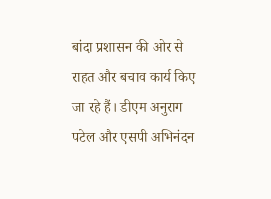बांदा प्रशासन की ओर से राहत और बचाव कार्य किए जा रहे हैं। डीएम अनुराग पटेल और एसपी अभिनंदन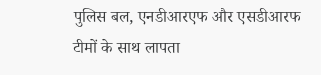पुलिस बल, एनडीआरएफ और एसडीआरफ टीमों के साथ लापता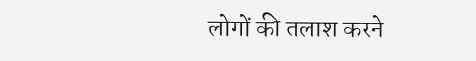लोगों की तलाश करने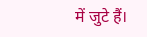में जुटे हैं।